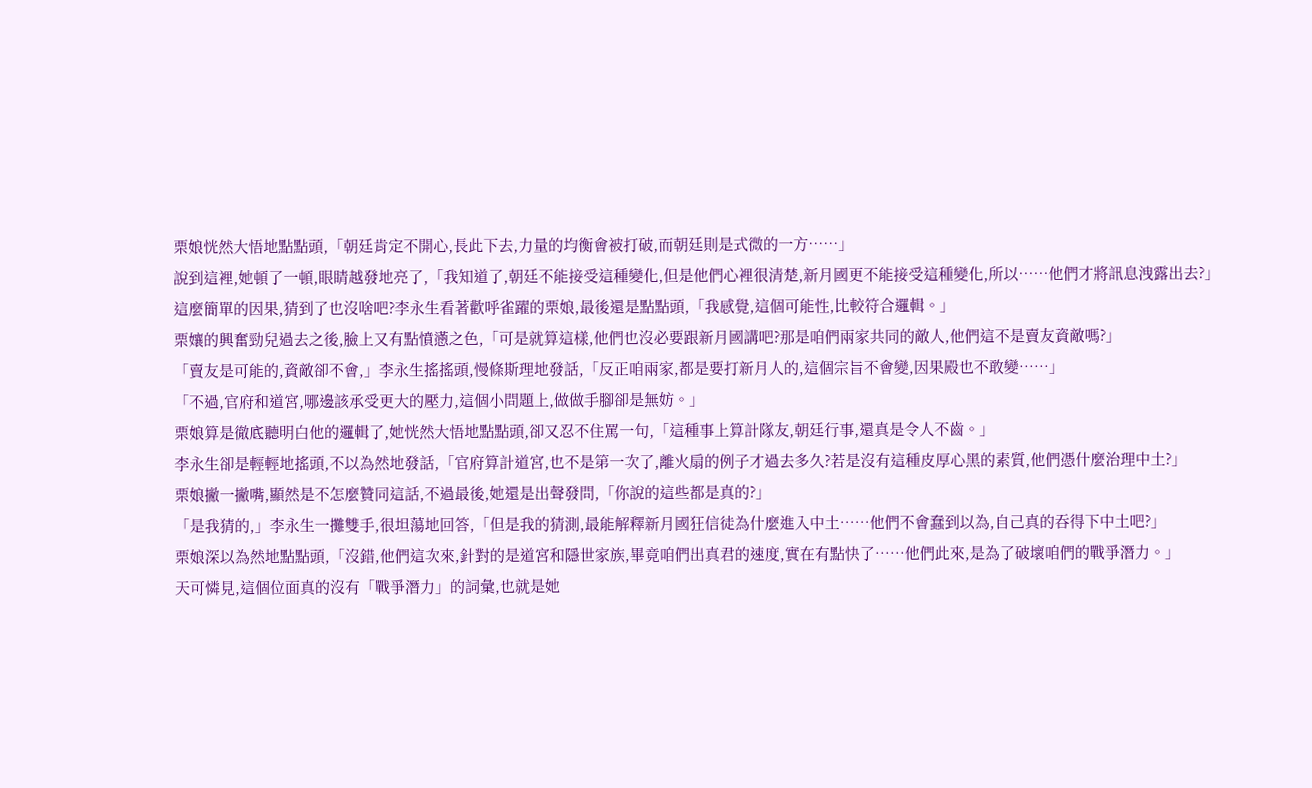栗娘恍然大悟地點點頭,「朝廷肯定不開心,長此下去,力量的均衡會被打破,而朝廷則是式微的一方……」
說到這裡,她頓了一頓,眼睛越發地亮了,「我知道了,朝廷不能接受這種變化,但是他們心裡很清楚,新月國更不能接受這種變化,所以……他們才將訊息洩露出去?」
這麼簡單的因果,猜到了也沒啥吧?李永生看著歡呼雀躍的栗娘,最後還是點點頭,「我感覺,這個可能性,比較符合邏輯。」
栗孃的興奮勁兒過去之後,臉上又有點憤懣之色,「可是就算這樣,他們也沒必要跟新月國講吧?那是咱們兩家共同的敵人,他們這不是賣友資敵嗎?」
「賣友是可能的,資敵卻不會,」李永生搖搖頭,慢條斯理地發話,「反正咱兩家,都是要打新月人的,這個宗旨不會變,因果殿也不敢變……」
「不過,官府和道宮,哪邊該承受更大的壓力,這個小問題上,做做手腳卻是無妨。」
栗娘算是徹底聽明白他的邏輯了,她恍然大悟地點點頭,卻又忍不住罵一句,「這種事上算計隊友,朝廷行事,還真是令人不齒。」
李永生卻是輕輕地搖頭,不以為然地發話,「官府算計道宮,也不是第一次了,離火扇的例子才過去多久?若是沒有這種皮厚心黑的素質,他們憑什麼治理中土?」
栗娘撇一撇嘴,顯然是不怎麼贊同這話,不過最後,她還是出聲發問,「你說的這些都是真的?」
「是我猜的,」李永生一攤雙手,很坦蕩地回答,「但是我的猜測,最能解釋新月國狂信徒為什麼進入中土……他們不會蠢到以為,自己真的吞得下中土吧?」
栗娘深以為然地點點頭,「沒錯,他們這次來,針對的是道宮和隱世家族,畢竟咱們出真君的速度,實在有點快了……他們此來,是為了破壞咱們的戰爭潛力。」
天可憐見,這個位面真的沒有「戰爭潛力」的詞彙,也就是她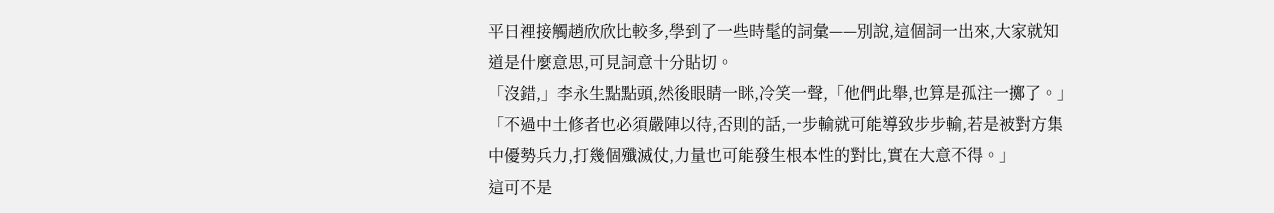平日裡接觸趙欣欣比較多,學到了一些時髦的詞彙——別說,這個詞一出來,大家就知道是什麼意思,可見詞意十分貼切。
「沒錯,」李永生點點頭,然後眼睛一眯,冷笑一聲,「他們此舉,也算是孤注一擲了。」
「不過中土修者也必須嚴陣以待,否則的話,一步輸就可能導致步步輸,若是被對方集中優勢兵力,打幾個殲滅仗,力量也可能發生根本性的對比,實在大意不得。」
這可不是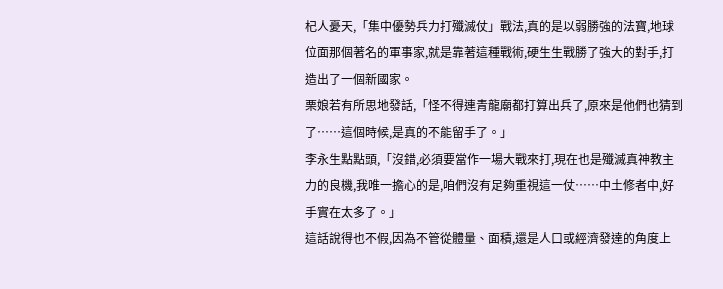杞人憂天,「集中優勢兵力打殲滅仗」戰法,真的是以弱勝強的法寶,地球位面那個著名的軍事家,就是靠著這種戰術,硬生生戰勝了強大的對手,打造出了一個新國家。
栗娘若有所思地發話,「怪不得連青龍廟都打算出兵了,原來是他們也猜到了……這個時候,是真的不能留手了。」
李永生點點頭,「沒錯,必須要當作一場大戰來打,現在也是殲滅真神教主力的良機,我唯一擔心的是,咱們沒有足夠重視這一仗……中土修者中,好手實在太多了。」
這話說得也不假,因為不管從體量、面積,還是人口或經濟發達的角度上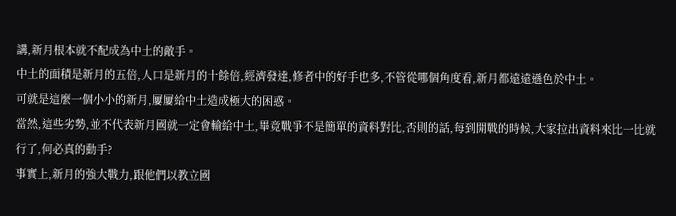講,新月根本就不配成為中土的敵手。
中土的面積是新月的五倍,人口是新月的十餘倍,經濟發達,修者中的好手也多,不管從哪個角度看,新月都遠遠遜色於中土。
可就是這麼一個小小的新月,屢屢給中土造成極大的困惑。
當然,這些劣勢,並不代表新月國就一定會輸給中土,畢竟戰爭不是簡單的資料對比,否則的話,每到開戰的時候,大家拉出資料來比一比就行了,何必真的動手?
事實上,新月的強大戰力,跟他們以教立國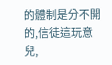的體制是分不開的,信徒這玩意兒,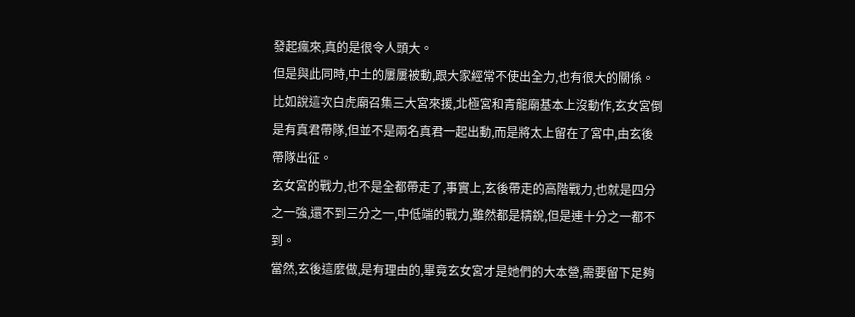發起瘋來,真的是很令人頭大。
但是與此同時,中土的屢屢被動,跟大家經常不使出全力,也有很大的關係。
比如說這次白虎廟召集三大宮來援,北極宮和青龍廟基本上沒動作,玄女宮倒是有真君帶隊,但並不是兩名真君一起出動,而是將太上留在了宮中,由玄後帶隊出征。
玄女宮的戰力,也不是全都帶走了,事實上,玄後帶走的高階戰力,也就是四分之一強,還不到三分之一,中低端的戰力,雖然都是精銳,但是連十分之一都不到。
當然,玄後這麼做,是有理由的,畢竟玄女宮才是她們的大本營,需要留下足夠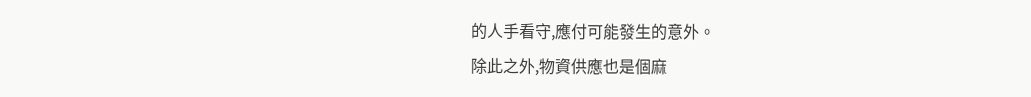的人手看守,應付可能發生的意外。
除此之外,物資供應也是個麻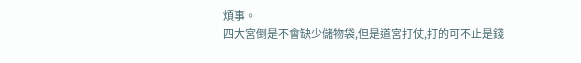煩事。
四大宮倒是不會缺少儲物袋,但是道宮打仗,打的可不止是錢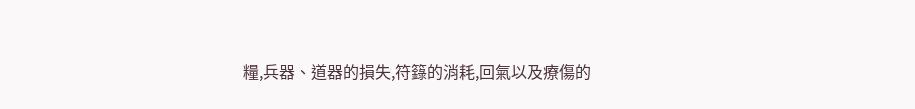糧,兵器、道器的損失,符籙的消耗,回氣以及療傷的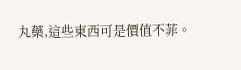丸藥,這些東西可是價值不菲。